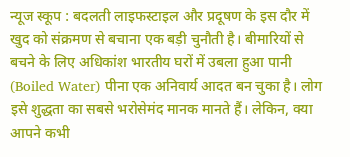न्यूज स्कूप : बदलती लाइफस्टाइल और प्रदूषण के इस दौर में खुद को संक्रमण से बचाना एक बड़ी चुनौती है। बीमारियों से बचने के लिए अधिकांश भारतीय घरों में उबला हुआ पानी (Boiled Water) पीना एक अनिवार्य आदत बन चुका है। लोग इसे शुद्धता का सबसे भरोसेमंद मानक मानते हैं। लेकिन, क्या आपने कभी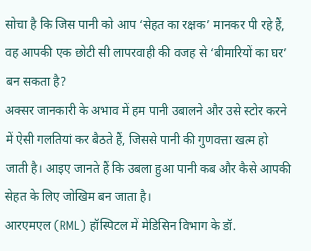सोचा है कि जिस पानी को आप ‘सेहत का रक्षक’ मानकर पी रहे हैं, वह आपकी एक छोटी सी लापरवाही की वजह से ‘बीमारियों का घर’ बन सकता है?
अक्सर जानकारी के अभाव में हम पानी उबालने और उसे स्टोर करने में ऐसी गलतियां कर बैठते हैं, जिससे पानी की गुणवत्ता खत्म हो जाती है। आइए जानते हैं कि उबला हुआ पानी कब और कैसे आपकी सेहत के लिए जोखिम बन जाता है।
आरएमएल (RML) हॉस्पिटल में मेडिसिन विभाग के डॉ.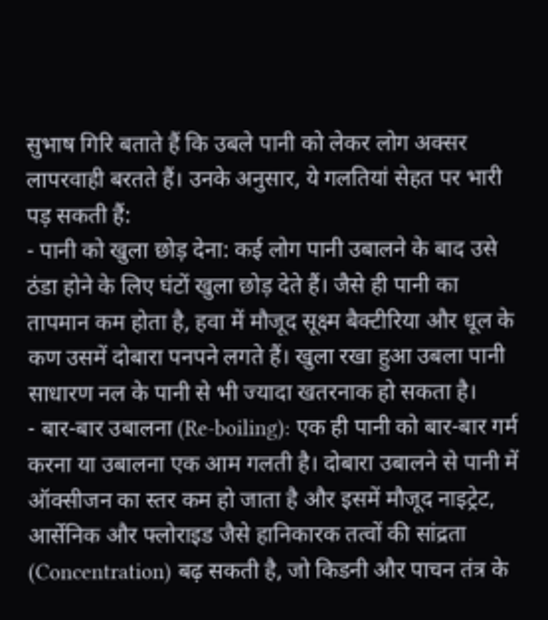सुभाष गिरि बताते हैं कि उबले पानी को लेकर लोग अक्सर लापरवाही बरतते हैं। उनके अनुसार, ये गलतियां सेहत पर भारी पड़ सकती हैं:
- पानी को खुला छोड़ देना: कई लोग पानी उबालने के बाद उसे ठंडा होने के लिए घंटों खुला छोड़ देते हैं। जैसे ही पानी का तापमान कम होता है, हवा में मौजूद सूक्ष्म बैक्टीरिया और धूल के कण उसमें दोबारा पनपने लगते हैं। खुला रखा हुआ उबला पानी साधारण नल के पानी से भी ज्यादा खतरनाक हो सकता है।
- बार-बार उबालना (Re-boiling): एक ही पानी को बार-बार गर्म करना या उबालना एक आम गलती है। दोबारा उबालने से पानी में ऑक्सीजन का स्तर कम हो जाता है और इसमें मौजूद नाइट्रेट, आर्सेनिक और फ्लोराइड जैसे हानिकारक तत्वों की सांद्रता (Concentration) बढ़ सकती है, जो किडनी और पाचन तंत्र के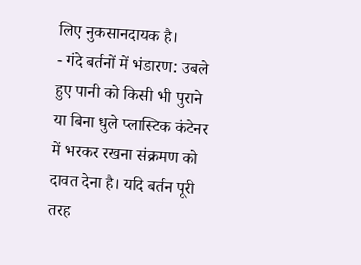लिए नुकसानदायक है।
- गंदे बर्तनों में भंडारण: उबले हुए पानी को किसी भी पुराने या बिना धुले प्लास्टिक कंटेनर में भरकर रखना संक्रमण को दावत देना है। यदि बर्तन पूरी तरह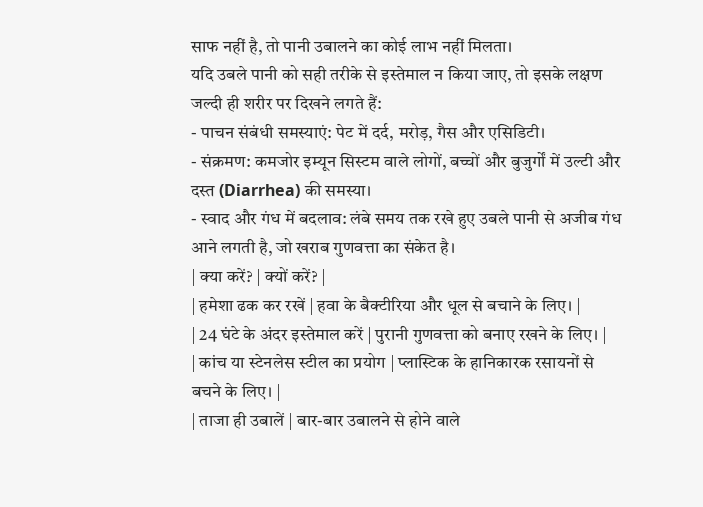साफ नहीं है, तो पानी उबालने का कोई लाभ नहीं मिलता।
यदि उबले पानी को सही तरीके से इस्तेमाल न किया जाए, तो इसके लक्षण जल्दी ही शरीर पर दिखने लगते हैं:
- पाचन संबंधी समस्याएं: पेट में दर्द, मरोड़, गैस और एसिडिटी।
- संक्रमण: कमजोर इम्यून सिस्टम वाले लोगों, बच्चों और बुजुर्गों में उल्टी और दस्त (Diarrhea) की समस्या।
- स्वाद और गंध में बदलाव: लंबे समय तक रखे हुए उबले पानी से अजीब गंध आने लगती है, जो खराब गुणवत्ता का संकेत है।
| क्या करें? | क्यों करें? |
| हमेशा ढक कर रखें | हवा के बैक्टीरिया और धूल से बचाने के लिए। |
| 24 घंटे के अंदर इस्तेमाल करें | पुरानी गुणवत्ता को बनाए रखने के लिए। |
| कांच या स्टेनलेस स्टील का प्रयोग | प्लास्टिक के हानिकारक रसायनों से बचने के लिए। |
| ताजा ही उबालें | बार-बार उबालने से होने वाले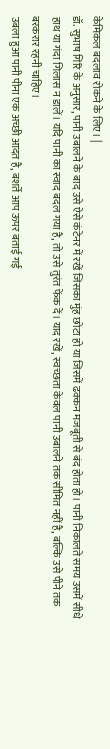केमिकल बदलाव रोकने के लिए। |
डॉ. सुभाष गिरि के अनुसार, पानी उबालने के बाद उसे ऐसे कंटेनर में रखें जिसका मुंह छोटा हो या जिसमें ढक्कन मजबूती से बंद होता हो। पानी निकालते समय उसमें सीधे हाथ या गंदा गिलास न डालें। यदि पानी का स्वाद बदल गया है, तो उसे तुरंत फेंक दें। याद रखें, स्वच्छता केवल पानी उबालने तक सीमित नहीं है, बल्कि उसे पीने तक बरकरार रहनी चाहिए।
उबला हुआ पानी पीना एक अच्छी आदत है, बशर्ते आप ऊपर बताई गई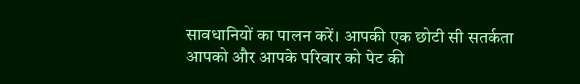सावधानियों का पालन करें। आपकी एक छोटी सी सतर्कता आपको और आपके परिवार को पेट की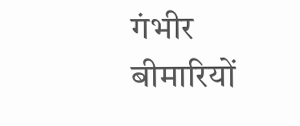गंभीर बीमारियों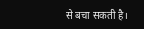से बचा सकती है।